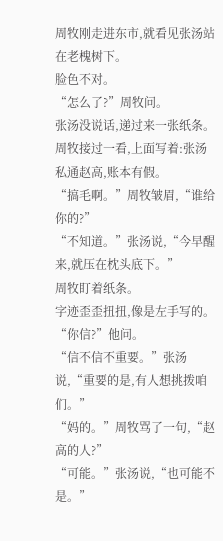周牧刚走进东市,就看见张汤站在老槐树下。
脸色不对。
“怎么了?”周牧问。
张汤没说话,递过来一张纸条。
周牧接过一看,上面写着:张汤私通赵高,账本有假。
“搞毛啊。”周牧皱眉,“谁给你的?”
“不知道。”张汤说,“今早醒来,就压在枕头底下。”
周牧盯着纸条。
字迹歪歪扭扭,像是左手写的。
“你信?”他问。
“信不信不重要。”张汤说,“重要的是,有人想挑拨咱们。”
“妈的。”周牧骂了一句,“赵高的人?”
“可能。”张汤说,“也可能不是。”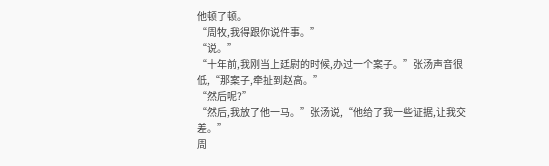他顿了顿。
“周牧,我得跟你说件事。”
“说。”
“十年前,我刚当上廷尉的时候,办过一个案子。”张汤声音很低,“那案子,牵扯到赵高。”
“然后呢?”
“然后,我放了他一马。”张汤说,“他给了我一些证据,让我交差。”
周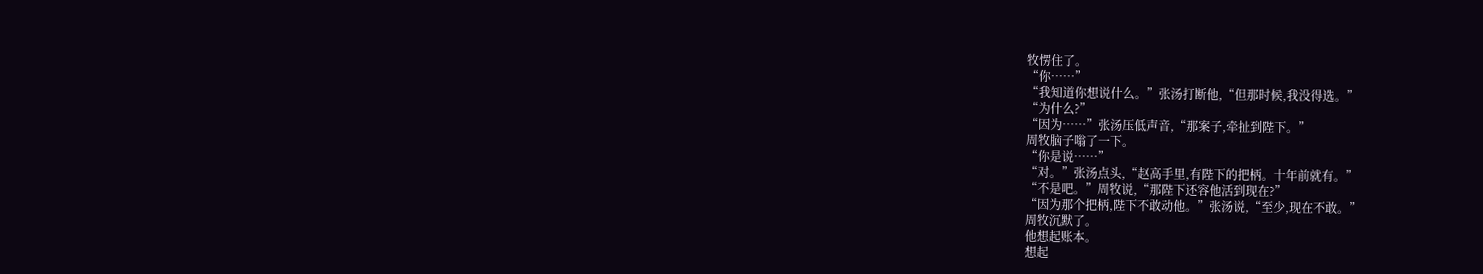牧愣住了。
“你……”
“我知道你想说什么。”张汤打断他,“但那时候,我没得选。”
“为什么?”
“因为……”张汤压低声音,“那案子,牵扯到陛下。”
周牧脑子嗡了一下。
“你是说……”
“对。”张汤点头,“赵高手里,有陛下的把柄。十年前就有。”
“不是吧。”周牧说,“那陛下还容他活到现在?”
“因为那个把柄,陛下不敢动他。”张汤说,“至少,现在不敢。”
周牧沉默了。
他想起账本。
想起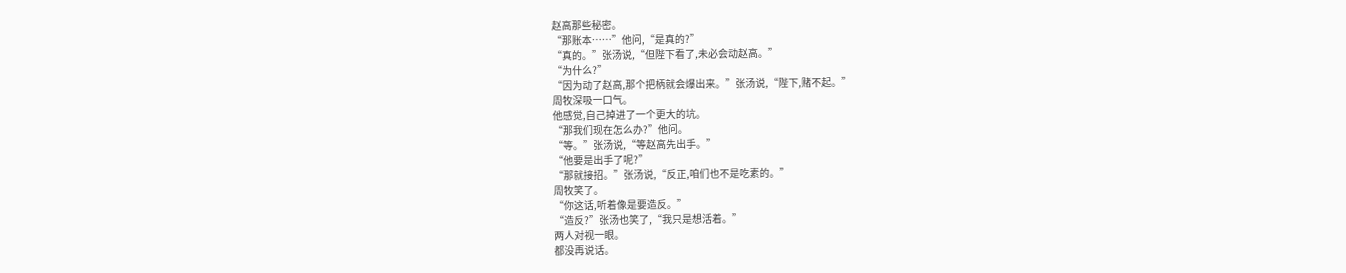赵高那些秘密。
“那账本……”他问,“是真的?”
“真的。”张汤说,“但陛下看了,未必会动赵高。”
“为什么?”
“因为动了赵高,那个把柄就会爆出来。”张汤说,“陛下,赌不起。”
周牧深吸一口气。
他感觉,自己掉进了一个更大的坑。
“那我们现在怎么办?”他问。
“等。”张汤说,“等赵高先出手。”
“他要是出手了呢?”
“那就接招。”张汤说,“反正,咱们也不是吃素的。”
周牧笑了。
“你这话,听着像是要造反。”
“造反?”张汤也笑了,“我只是想活着。”
两人对视一眼。
都没再说话。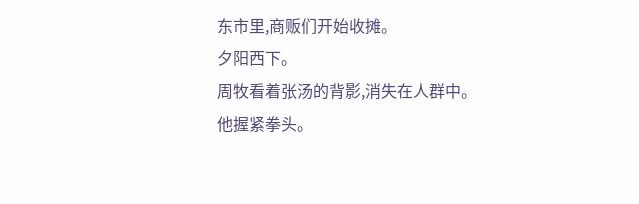东市里,商贩们开始收摊。
夕阳西下。
周牧看着张汤的背影,消失在人群中。
他握紧拳头。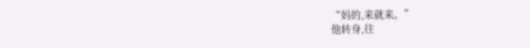“妈的,来就来。”
他转身,往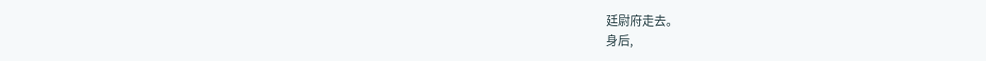廷尉府走去。
身后,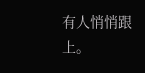有人悄悄跟上。